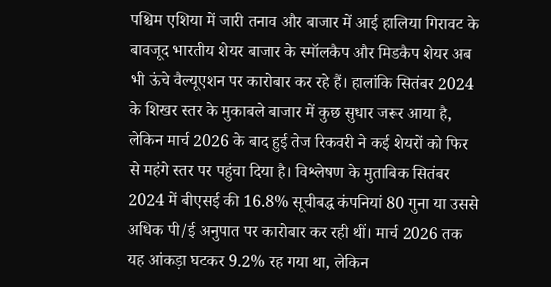पश्चिम एशिया में जारी तनाव और बाजार में आई हालिया गिरावट के बावजूद भारतीय शेयर बाजार के स्मॉलकैप और मिडकैप शेयर अब भी ऊंचे वैल्यूएशन पर कारोबार कर रहे हैं। हालांकि सितंबर 2024 के शिखर स्तर के मुकाबले बाजार में कुछ सुधार जरूर आया है, लेकिन मार्च 2026 के बाद हुई तेज रिकवरी ने कई शेयरों को फिर से महंगे स्तर पर पहुंचा दिया है। विश्लेषण के मुताबिक सितंबर 2024 में बीएसई की 16.8% सूचीबद्ध कंपनियां 80 गुना या उससे अधिक पी/ई अनुपात पर कारोबार कर रही थीं। मार्च 2026 तक यह आंकड़ा घटकर 9.2% रह गया था, लेकिन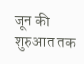जून की शुरुआत तक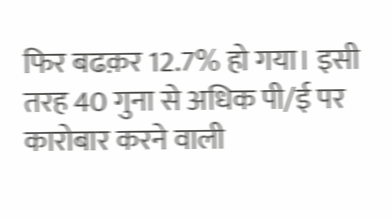फिर बढक़र 12.7% हो गया। इसी तरह 40 गुना से अधिक पी/ई पर कारोबार करने वाली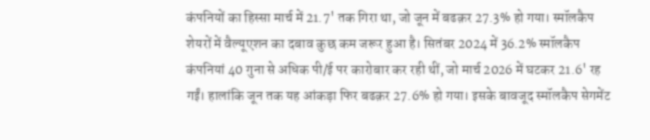कंपनियों का हिस्सा मार्च में 21.7' तक गिरा था, जो जून में बढक़र 27.3% हो गया। स्मॉलकैप शेयरों में वैल्यूएशन का दबाव कुछ कम जरूर हुआ है। सितंबर 2024 में 36.2% स्मॉलकैप कंपनियां 40 गुना से अधिक पी/ई पर कारोबार कर रही थीं, जो मार्च 2026 में घटकर 21.6' रह गईं। हालांकि जून तक यह आंकड़ा फिर बढक़र 27.6% हो गया। इसके बावजूद स्मॉलकैप सेगमेंट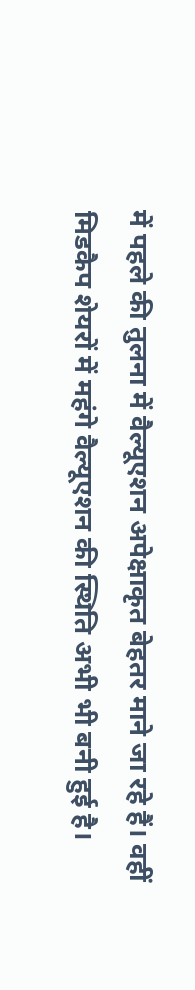में पहले की तुलना में वैल्यूएशन अपेक्षाकृत बेहतर माने जा रहे हैं। वहीं मिडकैप शेयरों में महंगे वैल्यूएशन की स्थिति अभी भी बनी हुई है।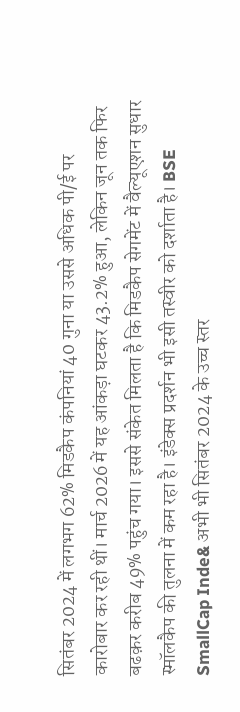सितंबर 2024 में लगभग 62% मिडकैप कंपनियां 40 गुना या उससे अधिक पी/ई पर कारोबार कर रही थीं। मार्च 2026 में यह आंकड़ा घटकर 43.2% हुआ, लेकिन जून तक फिर बढक़र करीब 49% पहुंच गया। इससे संकेत मिलता है कि मिडकैप सेगमेंट में वैल्यूएशन सुधार स्मॉलकैप की तुलना में कम रहा है। इंडेक्स प्रदर्शन भी इसी तस्वीर को दर्शाता है। BSE SmallCap Inde& अभी भी सितंबर 2024 के उच्च स्तर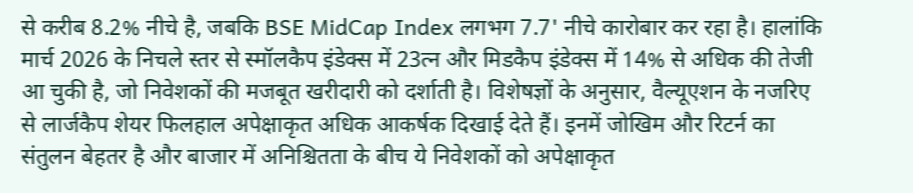से करीब 8.2% नीचे है, जबकि BSE MidCap Index लगभग 7.7' नीचे कारोबार कर रहा है। हालांकि मार्च 2026 के निचले स्तर से स्मॉलकैप इंडेक्स में 23त्न और मिडकैप इंडेक्स में 14% से अधिक की तेजी आ चुकी है, जो निवेशकों की मजबूत खरीदारी को दर्शाती है। विशेषज्ञों के अनुसार, वैल्यूएशन के नजरिए से लार्जकैप शेयर फिलहाल अपेक्षाकृत अधिक आकर्षक दिखाई देते हैं। इनमें जोखिम और रिटर्न का संतुलन बेहतर है और बाजार में अनिश्चितता के बीच ये निवेशकों को अपेक्षाकृत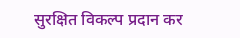सुरक्षित विकल्प प्रदान कर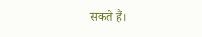सकते हैं।